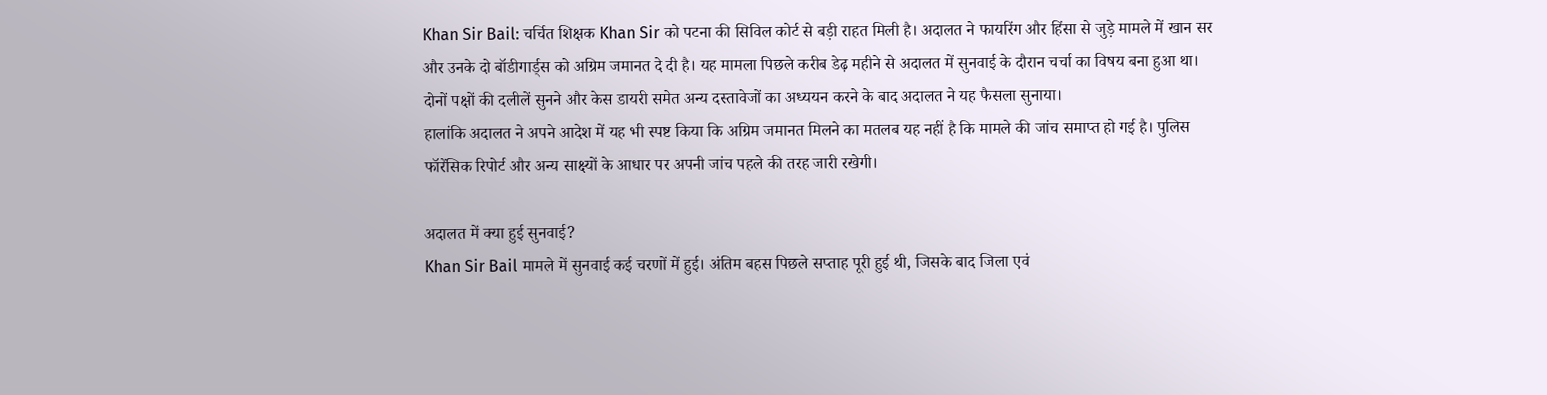Khan Sir Bail: चर्चित शिक्षक Khan Sir को पटना की सिविल कोर्ट से बड़ी राहत मिली है। अदालत ने फायरिंग और हिंसा से जुड़े मामले में खान सर और उनके दो बॉडीगार्ड्स को अग्रिम जमानत दे दी है। यह मामला पिछले करीब डेढ़ महीने से अदालत में सुनवाई के दौरान चर्चा का विषय बना हुआ था। दोनों पक्षों की दलीलें सुनने और केस डायरी समेत अन्य दस्तावेजों का अध्ययन करने के बाद अदालत ने यह फैसला सुनाया।
हालांकि अदालत ने अपने आदेश में यह भी स्पष्ट किया कि अग्रिम जमानत मिलने का मतलब यह नहीं है कि मामले की जांच समाप्त हो गई है। पुलिस फॉरेंसिक रिपोर्ट और अन्य साक्ष्यों के आधार पर अपनी जांच पहले की तरह जारी रखेगी।

अदालत में क्या हुई सुनवाई?
Khan Sir Bail मामले में सुनवाई कई चरणों में हुई। अंतिम बहस पिछले सप्ताह पूरी हुई थी, जिसके बाद जिला एवं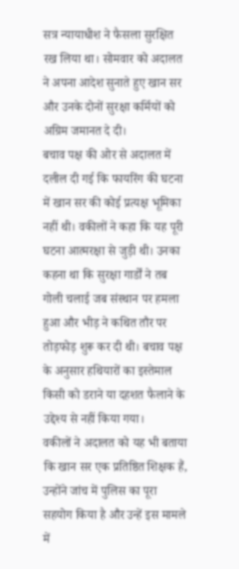सत्र न्यायाधीश ने फैसला सुरक्षित रख लिया था। सोमवार को अदालत ने अपना आदेश सुनाते हुए खान सर और उनके दोनों सुरक्षा कर्मियों को अग्रिम जमानत दे दी।
बचाव पक्ष की ओर से अदालत में दलील दी गई कि फायरिंग की घटना में खान सर की कोई प्रत्यक्ष भूमिका नहीं थी। वकीलों ने कहा कि यह पूरी घटना आत्मरक्षा से जुड़ी थी। उनका कहना था कि सुरक्षा गार्डों ने तब गोली चलाई जब संस्थान पर हमला हुआ और भीड़ ने कथित तौर पर तोड़फोड़ शुरू कर दी थी। बचाव पक्ष के अनुसार हथियारों का इस्तेमाल किसी को डराने या दहशत फैलाने के उद्देश्य से नहीं किया गया।
वकीलों ने अदालत को यह भी बताया कि खान सर एक प्रतिष्ठित शिक्षक हैं, उन्होंने जांच में पुलिस का पूरा सहयोग किया है और उन्हें इस मामले में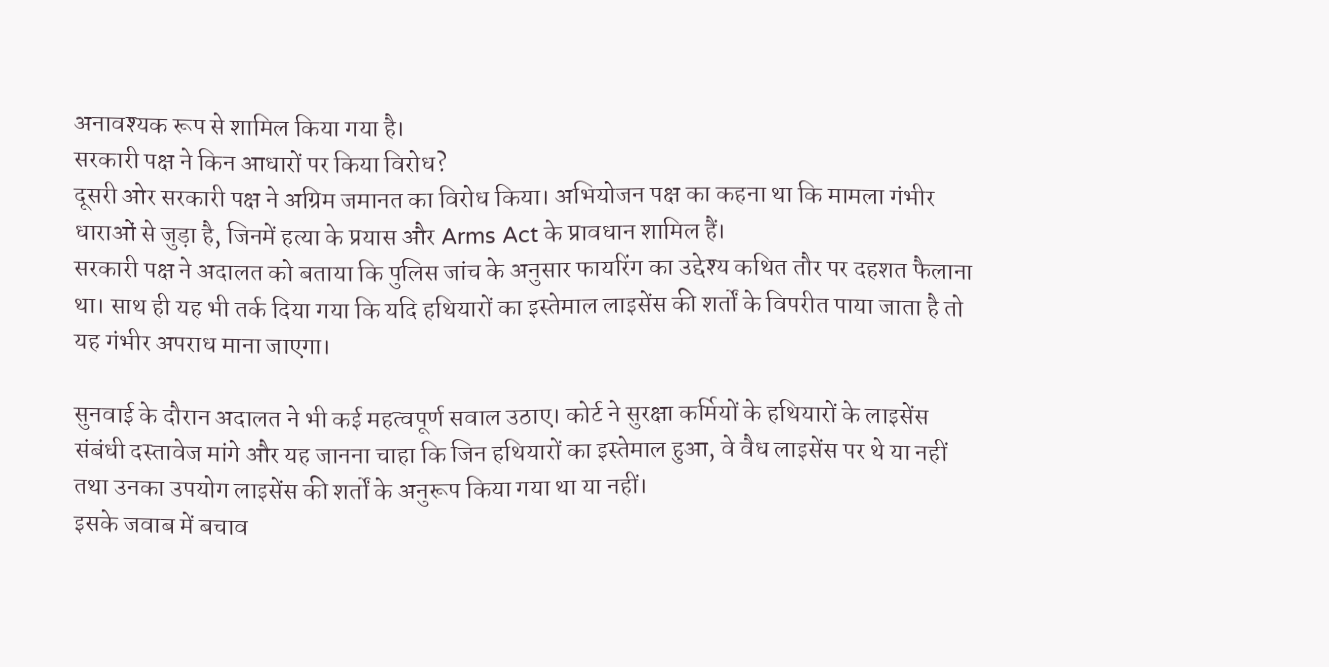अनावश्यक रूप से शामिल किया गया है।
सरकारी पक्ष ने किन आधारों पर किया विरोध?
दूसरी ओर सरकारी पक्ष ने अग्रिम जमानत का विरोध किया। अभियोजन पक्ष का कहना था कि मामला गंभीर धाराओं से जुड़ा है, जिनमें हत्या के प्रयास और Arms Act के प्रावधान शामिल हैं।
सरकारी पक्ष ने अदालत को बताया कि पुलिस जांच के अनुसार फायरिंग का उद्देश्य कथित तौर पर दहशत फैलाना था। साथ ही यह भी तर्क दिया गया कि यदि हथियारों का इस्तेमाल लाइसेंस की शर्तों के विपरीत पाया जाता है तो यह गंभीर अपराध माना जाएगा।

सुनवाई के दौरान अदालत ने भी कई महत्वपूर्ण सवाल उठाए। कोर्ट ने सुरक्षा कर्मियों के हथियारों के लाइसेंस संबंधी दस्तावेज मांगे और यह जानना चाहा कि जिन हथियारों का इस्तेमाल हुआ, वे वैध लाइसेंस पर थे या नहीं तथा उनका उपयोग लाइसेंस की शर्तों के अनुरूप किया गया था या नहीं।
इसके जवाब में बचाव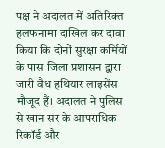पक्ष ने अदालत में अतिरिक्त हलफनामा दाखिल कर दावा किया कि दोनों सुरक्षा कर्मियों के पास जिला प्रशासन द्वारा जारी वैध हथियार लाइसेंस मौजूद हैं। अदालत ने पुलिस से खान सर के आपराधिक रिकॉर्ड और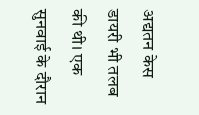अद्यतन केस डायरी भी तलब की थी। एक सुनवाई के दौरान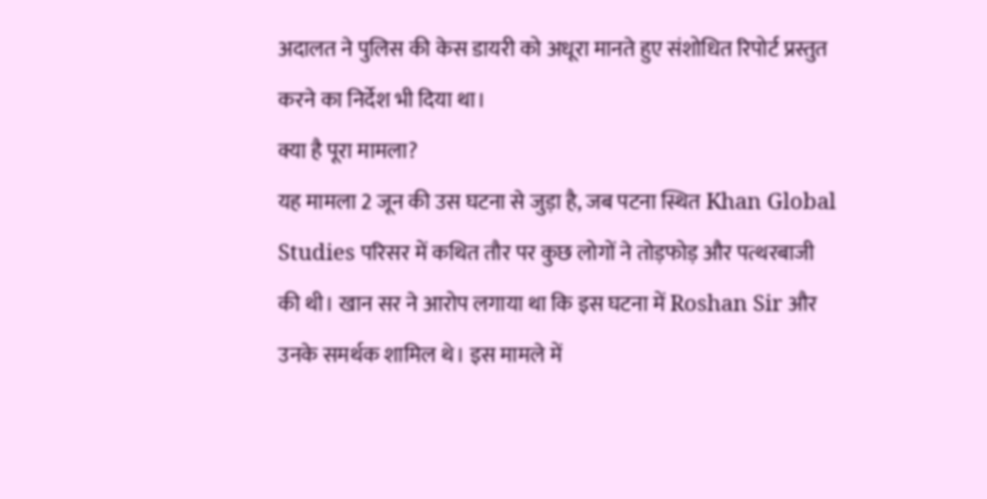अदालत ने पुलिस की केस डायरी को अधूरा मानते हुए संशोधित रिपोर्ट प्रस्तुत करने का निर्देश भी दिया था।
क्या है पूरा मामला?
यह मामला 2 जून की उस घटना से जुड़ा है, जब पटना स्थित Khan Global Studies परिसर में कथित तौर पर कुछ लोगों ने तोड़फोड़ और पत्थरबाजी की थी। खान सर ने आरोप लगाया था कि इस घटना में Roshan Sir और उनके समर्थक शामिल थे। इस मामले में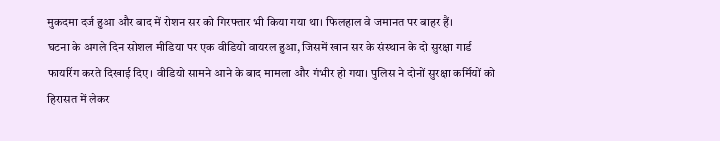मुकदमा दर्ज हुआ और बाद में रोशन सर को गिरफ्तार भी किया गया था। फिलहाल वे जमानत पर बाहर हैं।
घटना के अगले दिन सोशल मीडिया पर एक वीडियो वायरल हुआ, जिसमें खान सर के संस्थान के दो सुरक्षा गार्ड फायरिंग करते दिखाई दिए। वीडियो सामने आने के बाद मामला और गंभीर हो गया। पुलिस ने दोनों सुरक्षा कर्मियों को हिरासत में लेकर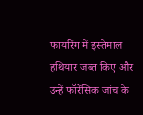फायरिंग में इस्तेमाल हथियार जब्त किए और उन्हें फॉरेंसिक जांच के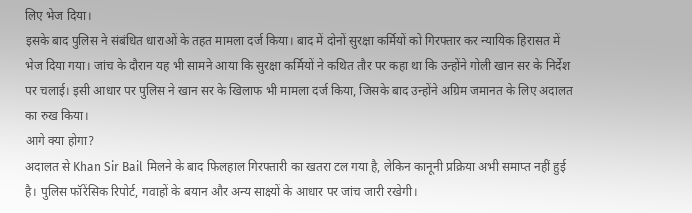लिए भेज दिया।
इसके बाद पुलिस ने संबंधित धाराओं के तहत मामला दर्ज किया। बाद में दोनों सुरक्षा कर्मियों को गिरफ्तार कर न्यायिक हिरासत में भेज दिया गया। जांच के दौरान यह भी सामने आया कि सुरक्षा कर्मियों ने कथित तौर पर कहा था कि उन्होंने गोली खान सर के निर्देश पर चलाई। इसी आधार पर पुलिस ने खान सर के खिलाफ भी मामला दर्ज किया, जिसके बाद उन्होंने अग्रिम जमानत के लिए अदालत का रुख किया।
आगे क्या होगा?
अदालत से Khan Sir Bail मिलने के बाद फिलहाल गिरफ्तारी का खतरा टल गया है, लेकिन कानूनी प्रक्रिया अभी समाप्त नहीं हुई है। पुलिस फॉरेंसिक रिपोर्ट, गवाहों के बयान और अन्य साक्ष्यों के आधार पर जांच जारी रखेगी।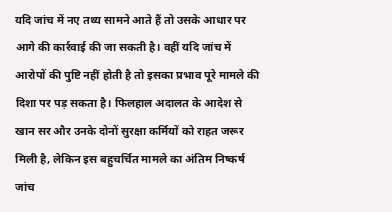यदि जांच में नए तथ्य सामने आते हैं तो उसके आधार पर आगे की कार्रवाई की जा सकती है। वहीं यदि जांच में आरोपों की पुष्टि नहीं होती है तो इसका प्रभाव पूरे मामले की दिशा पर पड़ सकता है। फिलहाल अदालत के आदेश से खान सर और उनके दोनों सुरक्षा कर्मियों को राहत जरूर मिली है, लेकिन इस बहुचर्चित मामले का अंतिम निष्कर्ष जांच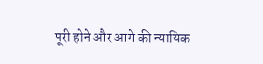पूरी होने और आगे की न्यायिक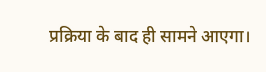प्रक्रिया के बाद ही सामने आएगा।